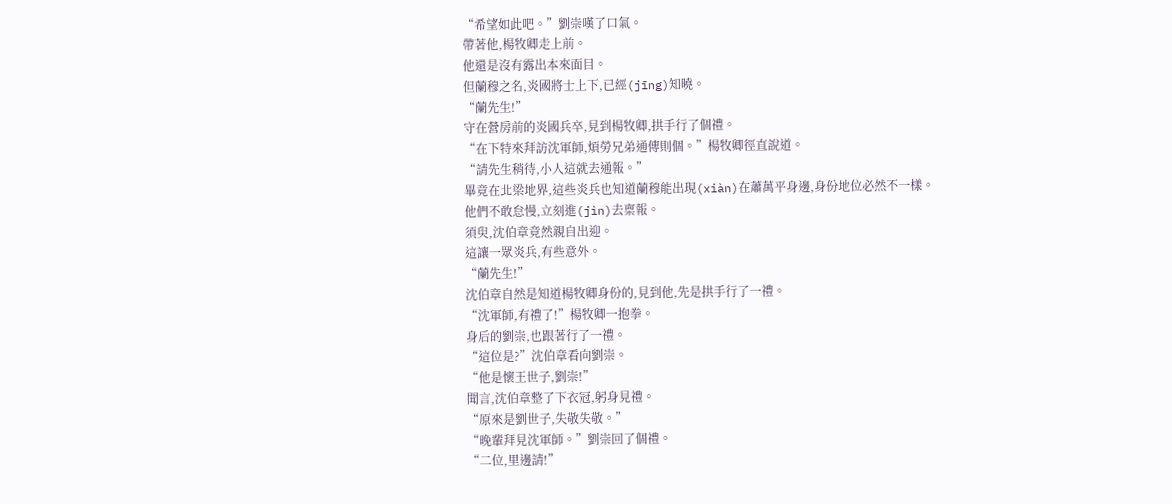“希望如此吧。”劉崇嘆了口氣。
帶著他,楊牧卿走上前。
他還是沒有露出本來面目。
但蘭穆之名,炎國將士上下,已經(jīng)知曉。
“蘭先生!”
守在營房前的炎國兵卒,見到楊牧卿,拱手行了個禮。
“在下特來拜訪沈軍師,煩勞兄弟通傳則個。”楊牧卿徑直說道。
“請先生稍待,小人這就去通報。”
畢竟在北梁地界,這些炎兵也知道蘭穆能出現(xiàn)在蕭萬平身邊,身份地位必然不一樣。
他們不敢怠慢,立刻進(jìn)去稟報。
須臾,沈伯章竟然親自出迎。
這讓一眾炎兵,有些意外。
“蘭先生!”
沈伯章自然是知道楊牧卿身份的,見到他,先是拱手行了一禮。
“沈軍師,有禮了!”楊牧卿一抱拳。
身后的劉崇,也跟著行了一禮。
“這位是?”沈伯章看向劉崇。
“他是懷王世子,劉崇!”
聞言,沈伯章整了下衣冠,躬身見禮。
“原來是劉世子,失敬失敬。”
“晚輩拜見沈軍師。”劉崇回了個禮。
“二位,里邊請!”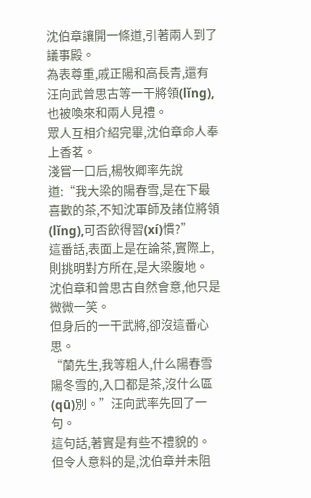沈伯章讓開一條道,引著兩人到了議事殿。
為表尊重,戚正陽和高長青,還有汪向武曾思古等一干將領(lǐng),也被喚來和兩人見禮。
眾人互相介紹完畢,沈伯章命人奉上香茗。
淺嘗一口后,楊牧卿率先說道:“我大梁的陽春雪,是在下最喜歡的茶,不知沈軍師及諸位將領(lǐng),可否飲得習(xí)慣?”
這番話,表面上是在論茶,實際上,則挑明對方所在,是大梁腹地。
沈伯章和曾思古自然會意,他只是微微一笑。
但身后的一干武將,卻沒這番心思。
“蘭先生,我等粗人,什么陽春雪陽冬雪的,入口都是茶,沒什么區(qū)別。”汪向武率先回了一句。
這句話,著實是有些不禮貌的。
但令人意料的是,沈伯章并未阻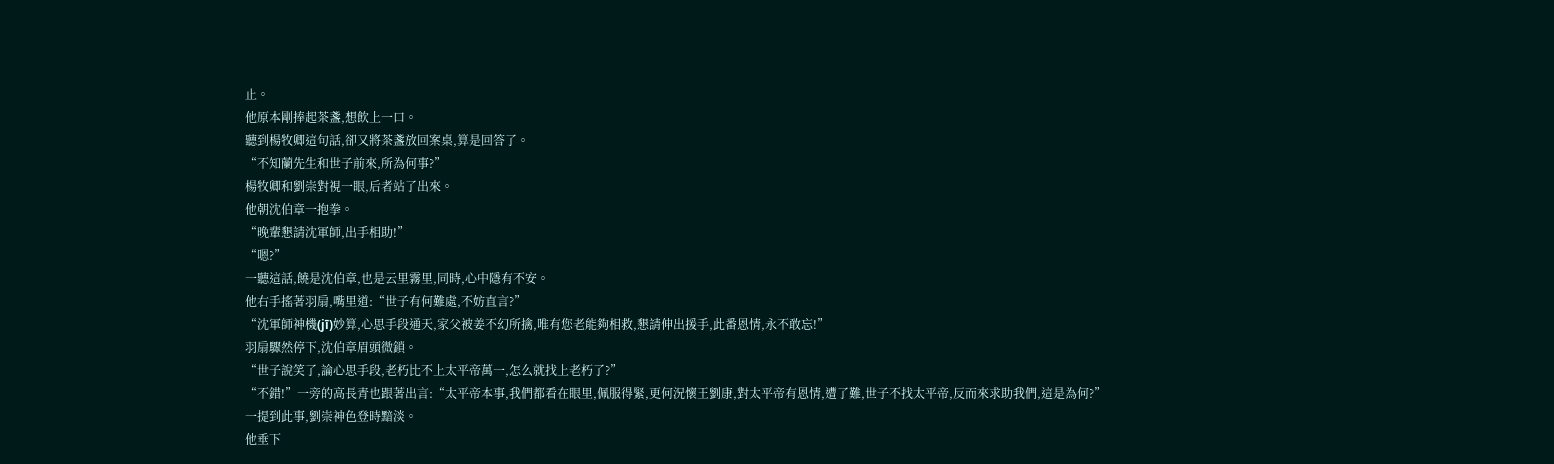止。
他原本剛捧起茶盞,想飲上一口。
聽到楊牧卿這句話,卻又將茶盞放回案桌,算是回答了。
“不知蘭先生和世子前來,所為何事?”
楊牧卿和劉崇對視一眼,后者站了出來。
他朝沈伯章一抱拳。
“晚輩懇請沈軍師,出手相助!”
“嗯?”
一聽這話,饒是沈伯章,也是云里霧里,同時,心中隱有不安。
他右手搖著羽扇,嘴里道:“世子有何難處,不妨直言?”
“沈軍師神機(jī)妙算,心思手段通天,家父被姜不幻所擒,唯有您老能夠相救,懇請伸出援手,此番恩情,永不敢忘!”
羽扇驟然停下,沈伯章眉頭微鎖。
“世子說笑了,論心思手段,老朽比不上太平帝萬一,怎么就找上老朽了?”
“不錯!”一旁的高長青也跟著出言:“太平帝本事,我們都看在眼里,佩服得緊,更何況懷王劉康,對太平帝有恩情,遭了難,世子不找太平帝,反而來求助我們,這是為何?”
一提到此事,劉崇神色登時黯淡。
他垂下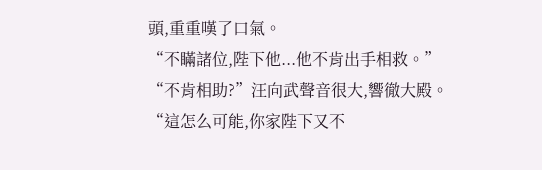頭,重重嘆了口氣。
“不瞞諸位,陛下他...他不肯出手相救。”
“不肯相助?”汪向武聲音很大,響徹大殿。
“這怎么可能,你家陛下又不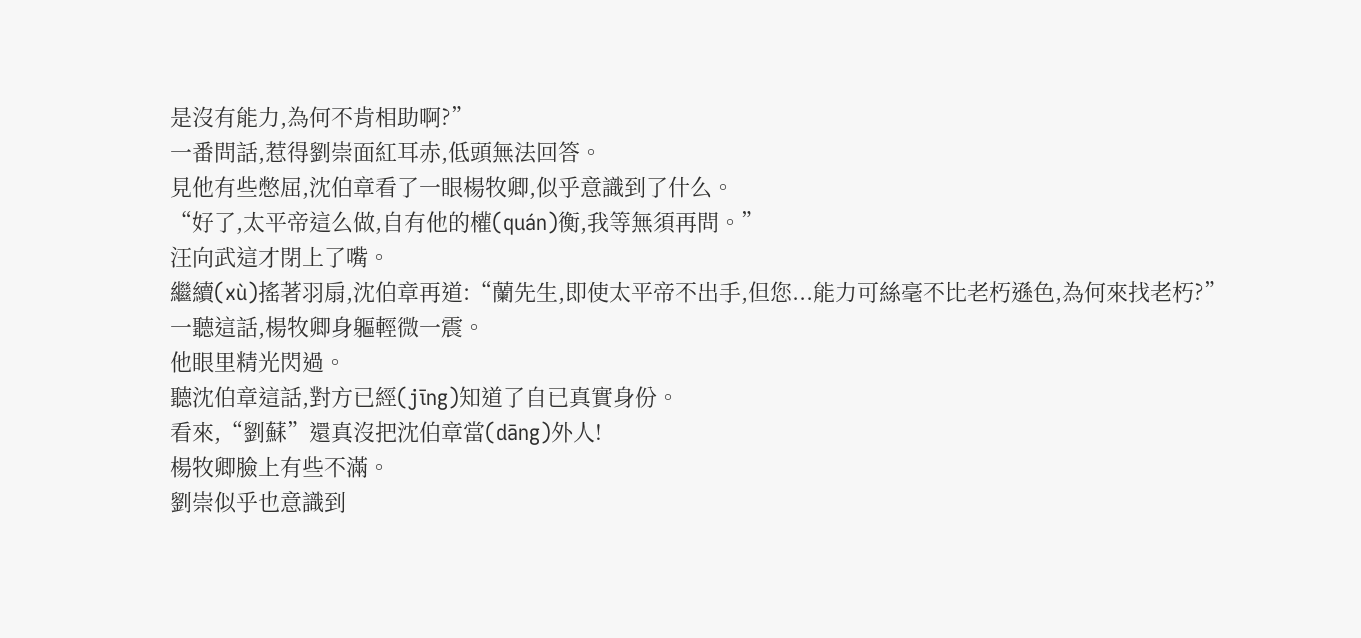是沒有能力,為何不肯相助啊?”
一番問話,惹得劉崇面紅耳赤,低頭無法回答。
見他有些憋屈,沈伯章看了一眼楊牧卿,似乎意識到了什么。
“好了,太平帝這么做,自有他的權(quán)衡,我等無須再問。”
汪向武這才閉上了嘴。
繼續(xù)搖著羽扇,沈伯章再道:“蘭先生,即使太平帝不出手,但您...能力可絲毫不比老朽遜色,為何來找老朽?”
一聽這話,楊牧卿身軀輕微一震。
他眼里精光閃過。
聽沈伯章這話,對方已經(jīng)知道了自已真實身份。
看來,“劉蘇”還真沒把沈伯章當(dāng)外人!
楊牧卿臉上有些不滿。
劉崇似乎也意識到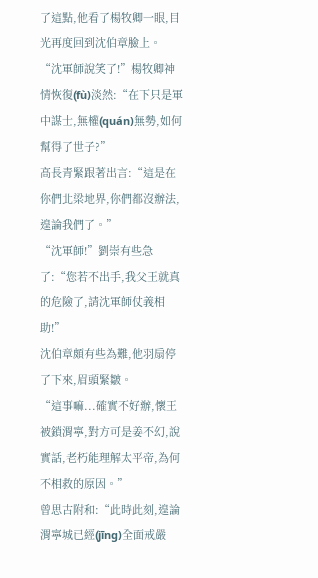了這點,他看了楊牧卿一眼,目光再度回到沈伯章臉上。
“沈軍師說笑了!”楊牧卿神情恢復(fù)淡然:“在下只是軍中謀士,無權(quán)無勢,如何幫得了世子?”
高長青緊跟著出言:“這是在你們北梁地界,你們都沒辦法,遑論我們了。”
“沈軍師!”劉崇有些急了:“您若不出手,我父王就真的危險了,請沈軍師仗義相助!”
沈伯章頗有些為難,他羽扇停了下來,眉頭緊皺。
“這事嘛...確實不好辦,懷王被鎖渭寧,對方可是姜不幻,說實話,老朽能理解太平帝,為何不相救的原因。”
曾思古附和:“此時此刻,遑論渭寧城已經(jīng)全面戒嚴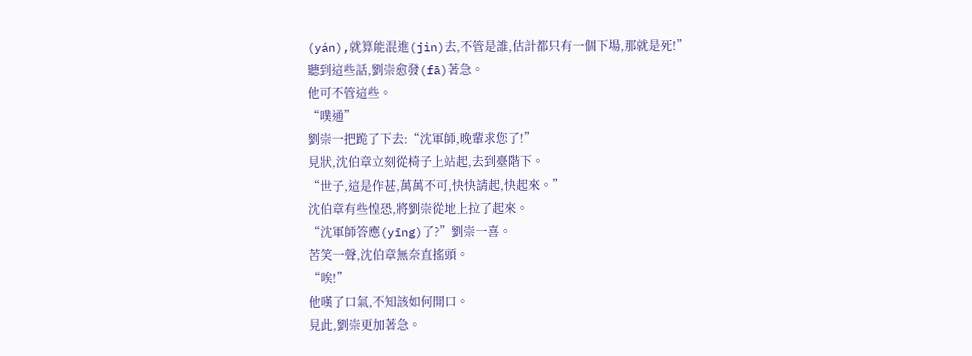(yán),就算能混進(jìn)去,不管是誰,估計都只有一個下場,那就是死!”
聽到這些話,劉崇愈發(fā)著急。
他可不管這些。
“噗通”
劉崇一把跪了下去:“沈軍師,晚輩求您了!”
見狀,沈伯章立刻從椅子上站起,去到臺階下。
“世子,這是作甚,萬萬不可,快快請起,快起來。”
沈伯章有些惶恐,將劉崇從地上拉了起來。
“沈軍師答應(yīng)了?”劉崇一喜。
苦笑一聲,沈伯章無奈直搖頭。
“唉!”
他嘆了口氣,不知該如何開口。
見此,劉崇更加著急。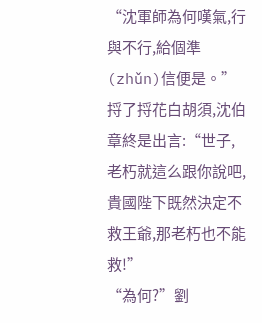“沈軍師為何嘆氣,行與不行,給個準(zhǔn)信便是。”
捋了捋花白胡須,沈伯章終是出言:“世子,老朽就這么跟你說吧,貴國陛下既然決定不救王爺,那老朽也不能救!”
“為何?”劉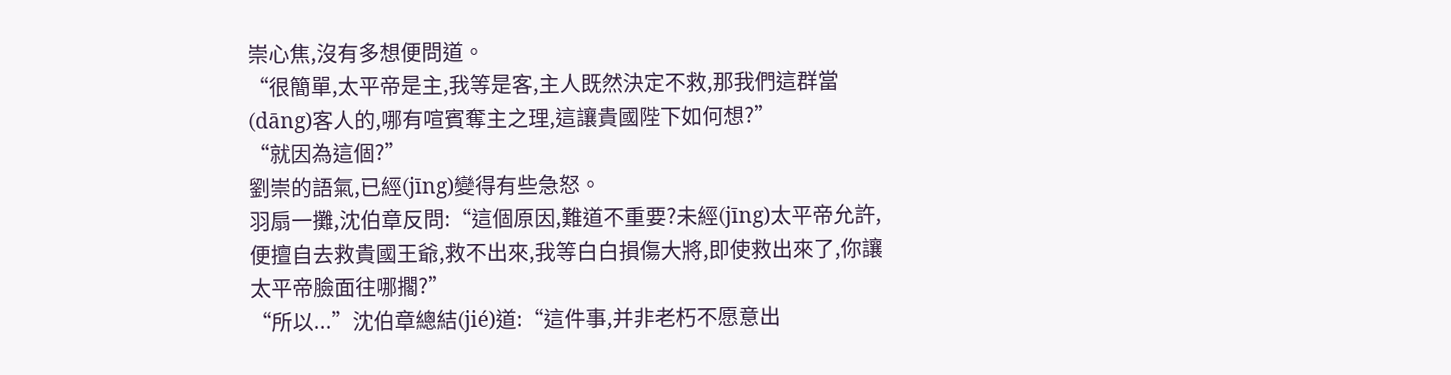崇心焦,沒有多想便問道。
“很簡單,太平帝是主,我等是客,主人既然決定不救,那我們這群當(dāng)客人的,哪有喧賓奪主之理,這讓貴國陛下如何想?”
“就因為這個?”
劉崇的語氣,已經(jīng)變得有些急怒。
羽扇一攤,沈伯章反問:“這個原因,難道不重要?未經(jīng)太平帝允許,便擅自去救貴國王爺,救不出來,我等白白損傷大將,即使救出來了,你讓太平帝臉面往哪擱?”
“所以...”沈伯章總結(jié)道:“這件事,并非老朽不愿意出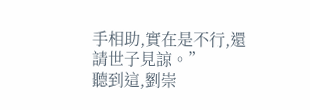手相助,實在是不行,還請世子見諒。”
聽到這,劉崇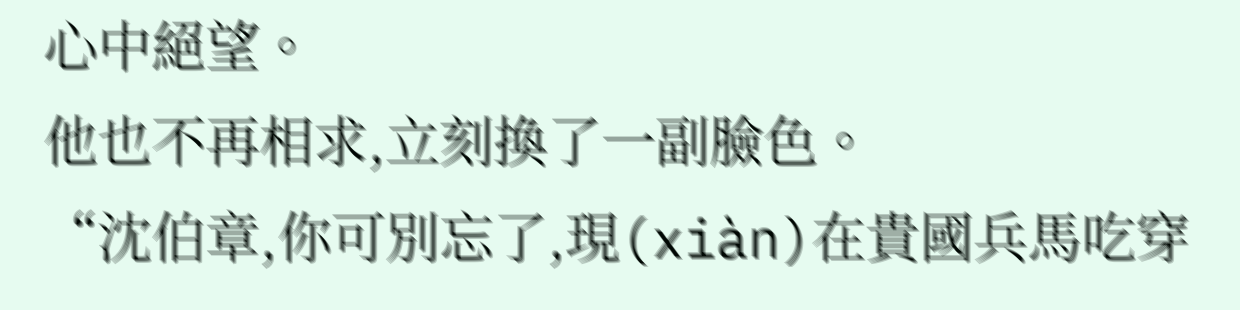心中絕望。
他也不再相求,立刻換了一副臉色。
“沈伯章,你可別忘了,現(xiàn)在貴國兵馬吃穿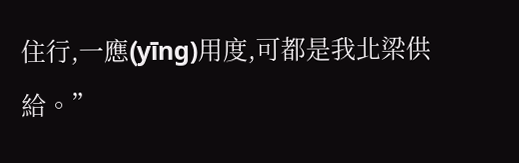住行,一應(yīng)用度,可都是我北梁供給。”